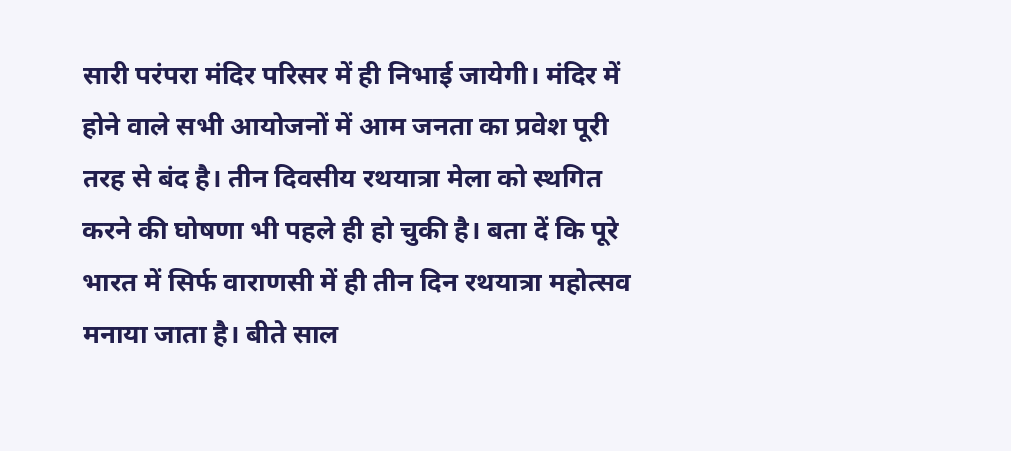सारी परंपरा मंदिर परिसर में ही निभाई जायेगी। मंदिर में होने वाले सभी आयोजनों में आम जनता का प्रवेश पूरी तरह से बंद है। तीन दिवसीय रथयात्रा मेला को स्थगित करने की घोषणा भी पहले ही हो चुकी है। बता दें कि पूरे भारत में सिर्फ वाराणसी में ही तीन दिन रथयात्रा महोत्सव मनाया जाता है। बीते साल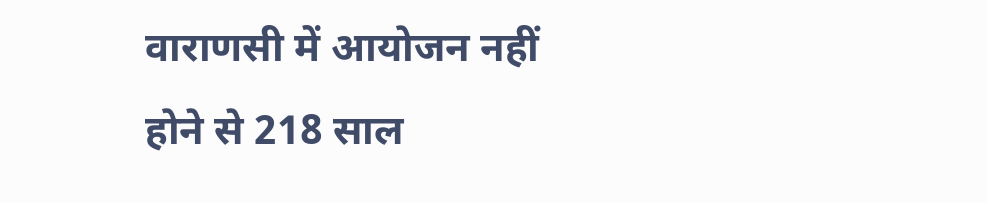वाराणसी में आयोजन नहीं होने से 218 साल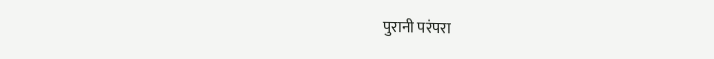पुरानी परंपरा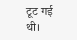टूट गई थी।